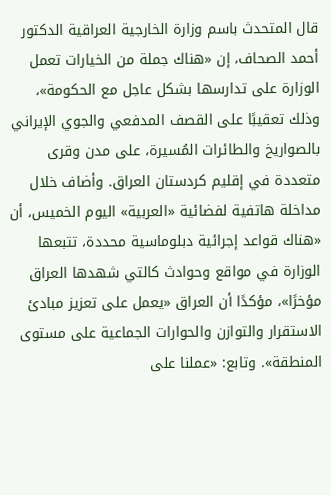قال المتحدث باسم وزارة الخارجية العراقية الدكتور أحمد الصحاف، إن «هناك جملة من الخيارات تعمل الوزارة على تدارسها بشكل عاجل مع الحكومة»، وذلك تعقيبًا على القصف المدفعي والجوي الإيراني بالصواريخ والطائرات المُسيرة، على مدن وقرى متعددة في إقليم كردستان العراق. وأضاف خلال مداخلة هاتفية لفضائية «العربية» اليوم الخميس، أن «هناك قواعد إجرائية دبلوماسية محددة، تتبعها الوزارة في مواقع وحوادث كالتي شهدها العراق مؤخرًا»، مؤكدًا أن العراق «يعمل على تعزيز مبادئ الاستقرار والتوازن والحوارات الجماعية على مستوى المنطقة». وتابع: «عملنا على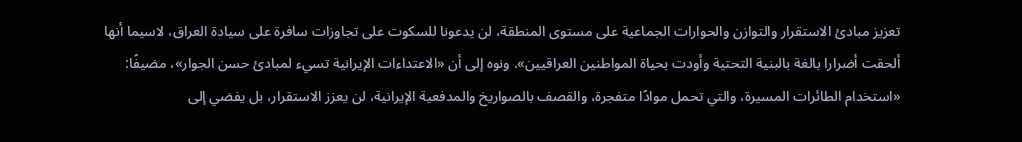تعزيز مبادئ الاستقرار والتوازن والحوارات الجماعية على مستوى المنطقة، لن يدعونا للسكوت على تجاوزات سافرة على سيادة العراق، لاسيما أنها ألحقت أضرارا بالغة بالبنية التحتية وأودت بحياة المواطنين العراقيين». ونوه إلى أن «الاعتداءات الإيرانية تسيء لمبادئ حسن الجوار»، مضيفًا: «استخدام الطائرات المسيرة، والتي تحمل موادًا متفجرة، والقصف بالصواريخ والمدفعية الإيرانية، لن يعزز الاستقرار، بل يفضي إلى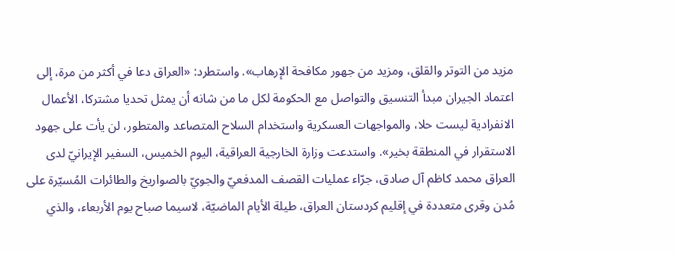مزيد من التوتر والقلق، ومزيد من جهور مكافحة الإرهاب». واستطرد: «العراق دعا في أكثر من مرة، إلى اعتماد الجيران مبدأ التنسيق والتواصل مع الحكومة لكل ما من شانه أن يمثل تحديا مشتركا، الأعمال الانفرادية ليست حلا، والمواجهات العسكرية واستخدام السلاح المتصاعد والمتطور، لن يأت على جهود الاستقرار في المنطقة بخير». واستدعت وزارة الخارجية العراقية، اليوم الخميس، السفير الإيرانيّ لدى العراق محمد كاظم آل صادق، جرّاء عمليات القصف المدفعيّ والجويّ بالصواريخ والطائرات المُسيّرة على مُدن وقرى متعددة في إقليم كردستان العراق، طيلة الأيام الماضيّة، لاسيما صباح يوم الأربعاء، والذي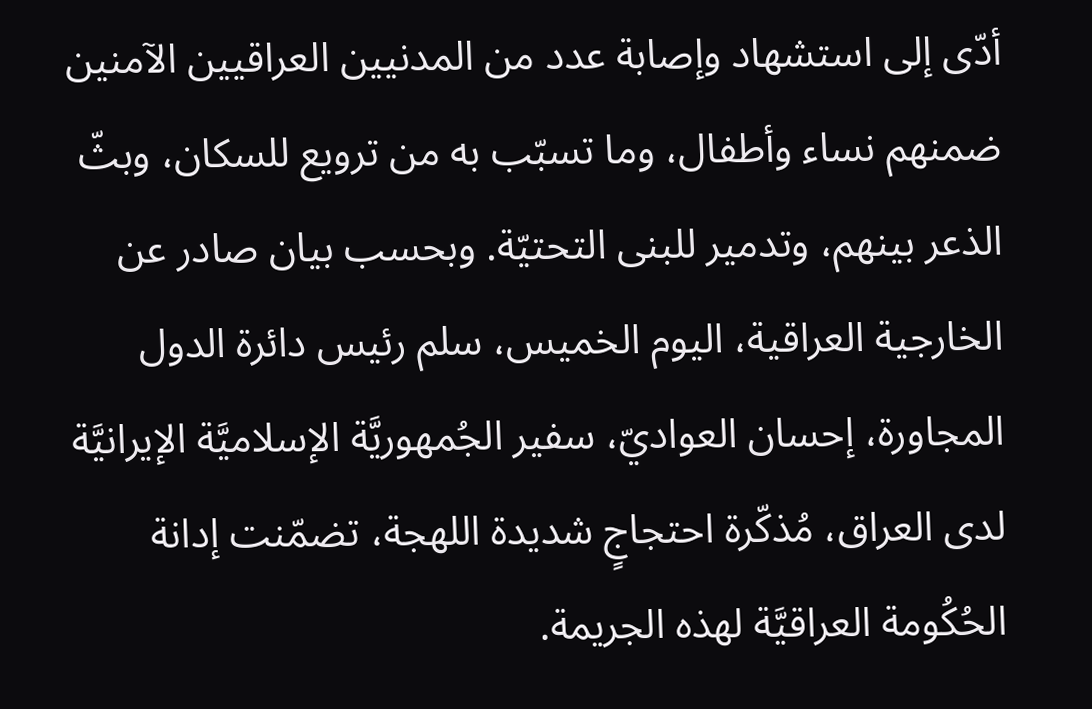أدّى إلى استشهاد وإصابة عدد من المدنيين العراقيين الآمنين ضمنهم نساء وأطفال، وما تسبّب به من ترويع للسكان، وبثّ الذعر بينهم، وتدمير للبنى التحتيّة. وبحسب بيان صادر عن الخارجية العراقية، اليوم الخميس، سلم رئيس دائرة الدول المجاورة، إحسان العواديّ، سفير الجُمهوريَّة الإسلاميَّة الإيرانيَّة لدى العراق، مُذكّرة احتجاجٍ شديدة اللهجة، تضمّنت إدانة الحُكُومة العراقيَّة لهذه الجريمة.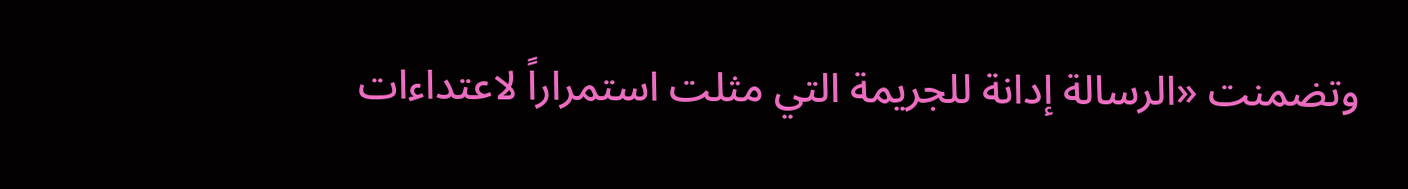وتضمنت «الرسالة إدانة للجريمة التي مثلت استمراراً لاعتداءات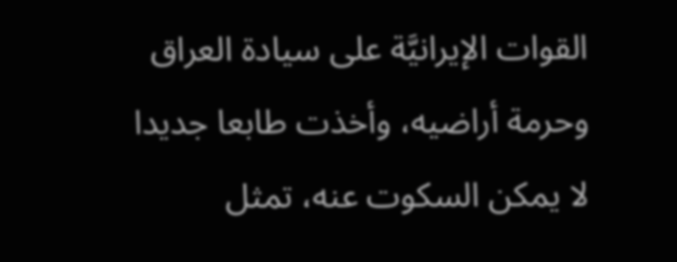القوات الإيرانيَّة على سيادة العراق وحرمة أراضيه، وأخذت طابعا جديدا لا يمكن السكوت عنه، تمثل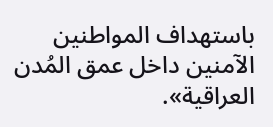باستهداف المواطنين الآمنين داخل عمق المُدن العراقية».